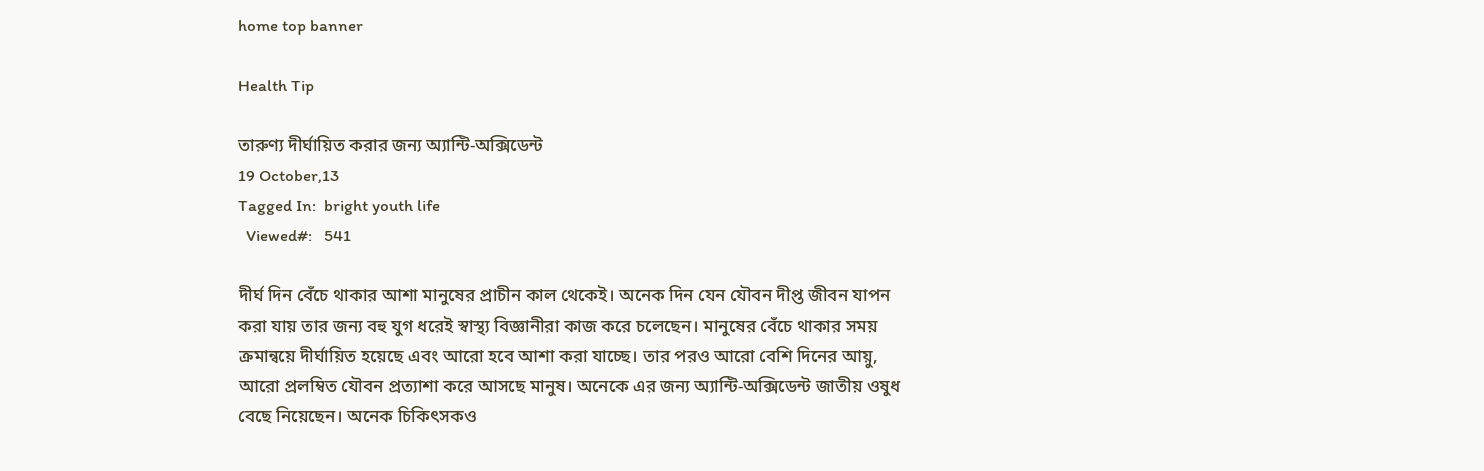home top banner

Health Tip

তারুণ্য দীর্ঘায়িত করার জন্য অ্যান্টি-অক্সিডেন্ট
19 October,13
Tagged In:  bright youth life
  Viewed#:   541

দীর্ঘ দিন বেঁচে থাকার আশা মানুষের প্রাচীন কাল থেকেই। অনেক দিন যেন যৌবন দীপ্ত জীবন যাপন করা যায় তার জন্য বহু যুগ ধরেই স্বাস্থ্য বিজ্ঞানীরা কাজ করে চলেছেন। মানুষের বেঁচে থাকার সময় ক্রমান্বয়ে দীর্ঘায়িত হয়েছে এবং আরো হবে আশা করা যাচ্ছে। তার পরও আরো বেশি দিনের আয়ু, আরো প্রলম্বিত যৌবন প্রত্যাশা করে আসছে মানুষ। অনেকে এর জন্য অ্যান্টি-অক্সিডেন্ট জাতীয় ওষুধ বেছে নিয়েছেন। অনেক চিকিৎসকও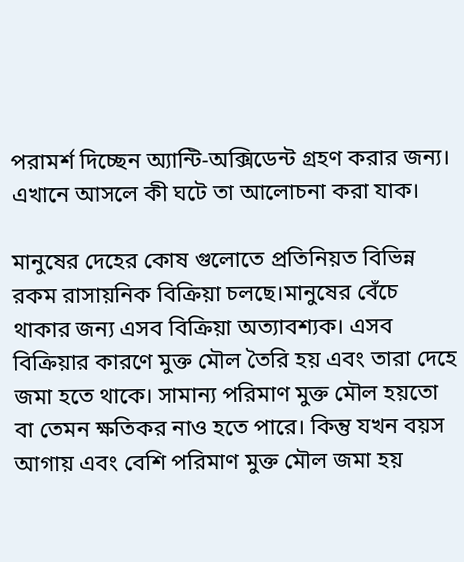পরামর্শ দিচ্ছেন অ্যান্টি-অক্সিডেন্ট গ্রহণ করার জন্য। এখানে আসলে কী ঘটে তা আলোচনা করা যাক।

মানুষের দেহের কোষ গুলোতে প্রতিনিয়ত বিভিন্ন রকম রাসায়নিক বিক্রিয়া চলছে।মানুষের বেঁচে থাকার জন্য এসব বিক্রিয়া অত্যাবশ্যক। এসব বিক্রিয়ার কারণে মুক্ত মৌল তৈরি হয় এবং তারা দেহে জমা হতে থাকে। সামান্য পরিমাণ মুক্ত মৌল হয়তো বা তেমন ক্ষতিকর নাও হতে পারে। কিন্তু যখন বয়স আগায় এবং বেশি পরিমাণ মুক্ত মৌল জমা হয়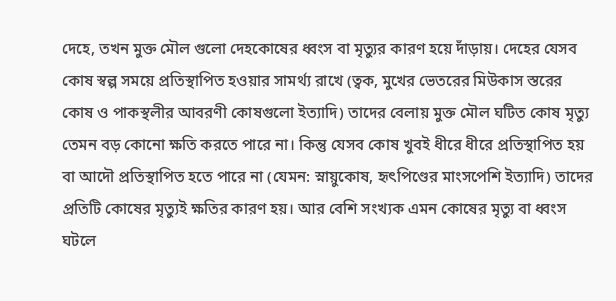দেহে, তখন মুক্ত মৌল গুলো দেহকোষের ধ্বংস বা মৃত্যুর কারণ হয়ে দাঁড়ায়। দেহের যেসব কোষ স্বল্প সময়ে প্রতিস্থাপিত হওয়ার সামর্থ্য রাখে (ত্বক, মুখের ভেতরের মিউকাস স্তরের কোষ ও পাকস্থলীর আবরণী কোষগুলো ইত্যাদি) তাদের বেলায় মুক্ত মৌল ঘটিত কোষ মৃত্যু তেমন বড় কোনো ক্ষতি করতে পারে না। কিন্তু যেসব কোষ খুবই ধীরে ধীরে প্রতিস্থাপিত হয় বা আদৌ প্রতিস্থাপিত হতে পারে না (যেমন: স্নায়ুকোষ, হৃৎপিণ্ডের মাংসপেশি ইত্যাদি) তাদের প্রতিটি কোষের মৃত্যুই ক্ষতির কারণ হয়। আর বেশি সংখ্যক এমন কোষের মৃত্যু বা ধ্বংস ঘটলে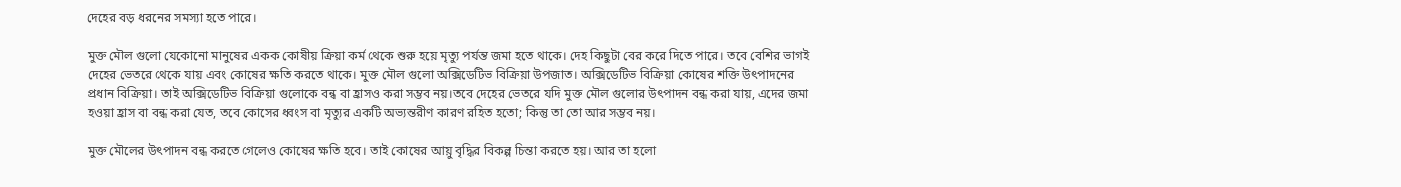দেহের বড় ধরনের সমস্যা হতে পারে।

মুক্ত মৌল গুলো যেকোনো মানুষের একক কোষীয় ক্রিয়া কর্ম থেকে শুরু হয়ে মৃত্যু পর্যন্ত জমা হতে থাকে। দেহ কিছুটা বের করে দিতে পারে। তবে বেশির ভাগই দেহের ভেতরে থেকে যায় এবং কোষের ক্ষতি করতে থাকে। মুক্ত মৌল গুলো অক্সিডেটিভ বিক্রিয়া উপজাত। অক্সিডেটিভ বিক্রিয়া কোষের শক্তি উৎপাদনের প্রধান বিক্রিয়া। তাই অক্সিডেটিভ বিক্রিয়া গুলোকে বন্ধ বা হ্রাসও করা সম্ভব নয়।তবে দেহের ভেতরে যদি মুক্ত মৌল গুলোর উৎপাদন বন্ধ করা যায়, এদের জমা হওয়া হ্রাস বা বন্ধ করা যেত, তবে কোসের ধ্বংস বা মৃত্যুর একটি অভ্যন্তরীণ কারণ রহিত হতো; কিন্তু তা তো আর সম্ভব নয়।

মুক্ত মৌলের উৎপাদন বন্ধ করতে গেলেও কোষের ক্ষতি হবে। তাই কোষের আয়ু বৃদ্ধির বিকল্প চিন্তা করতে হয়। আর তা হলো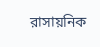রাসায়নিক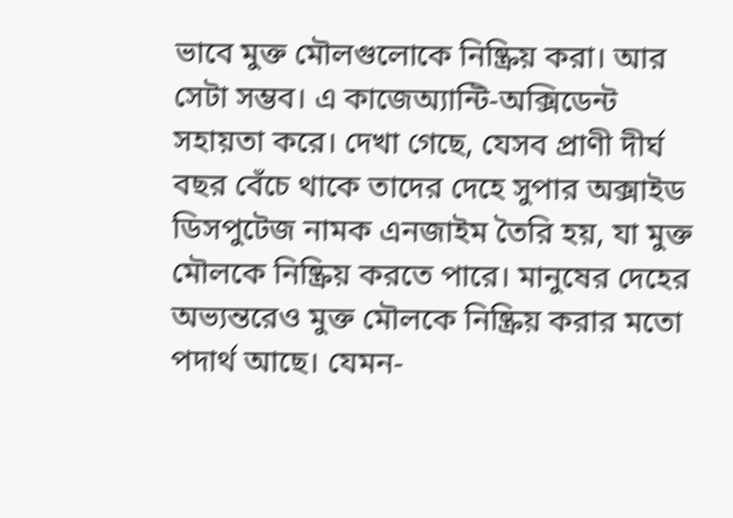ভাবে মুক্ত মৌলগুলোকে নিষ্ক্রিয় করা। আর সেটা সম্ভব। এ কাজেঅ্যান্টি-অক্সিডেন্ট সহায়তা করে। দেখা গেছে, যেসব প্রাণী দীর্ঘ বছর বেঁচে থাকে তাদের দেহে সুপার অক্সাইড ডিসপুটেজ নামক এনজাইম তৈরি হয়, যা মুক্ত মৌলকে নিষ্ক্রিয় করতে পারে। মানুষের দেহের অভ্যন্তরেও মুক্ত মৌলকে নিষ্ক্রিয় করার মতো পদার্থ আছে। যেমন-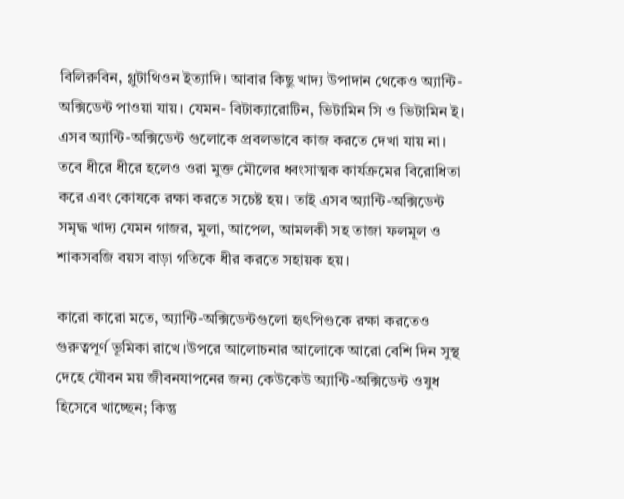বিলিরুবিন, গ্লুটাথিওন ইত্যাদি। আবার কিছু খাদ্য উপাদান থেকেও অ্যান্টি-অক্সিডেন্ট পাওয়া যায়। যেমন- বিটাক্যারোটিন, ভিটামিন সি ও ভিটামিন ই। এসব অ্যান্টি-অক্সিডেন্ট গুলোকে প্রবলভাবে কাজ করতে দেখা যায় না। তবে ধীরে ধীরে হলেও ওরা মুক্ত মৌলের ধ্বংসাত্মক কার্যক্রমের বিরোধিতা করে এবং কোষকে রক্ষা করতে সচেষ্ট হয়। তাই এসব অ্যান্টি-অক্সিডেন্ট সমৃদ্ধ খাদ্য যেমন গাজর, মুলা, আপেল, আমলকী সহ তাজা ফলমূল ও শাকসবজি বয়স বাড়া গতিকে ধীর করতে সহায়ক হয়।

কারো কারো মতে, অ্যান্টি-অক্সিডেন্টগুলো হৃৎপিণ্ডকে রক্ষা করতেও গুরুত্বপূর্ণ ভূমিকা রাখে।উপরে আলোচনার আলোকে আরো বেশি দিন সুস্থ দেহে যৌবন ময় জীবনযাপনের জন্য কেউকেউ অ্যান্টি-অক্সিডেন্ট ওষুধ হিসেবে খাচ্ছেন; কিন্তু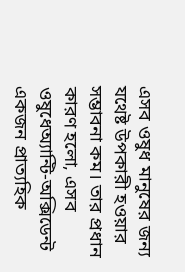এসব ওষুধ মানুষের জন্য যথেষ্ট উপকারী হওয়ার সম্ভাবনা কম। তার প্রধান কারণ হলো, এসব ওষুধেঅ্যান্টি-অক্সিডেন্ট একজন প্রাত্যহিক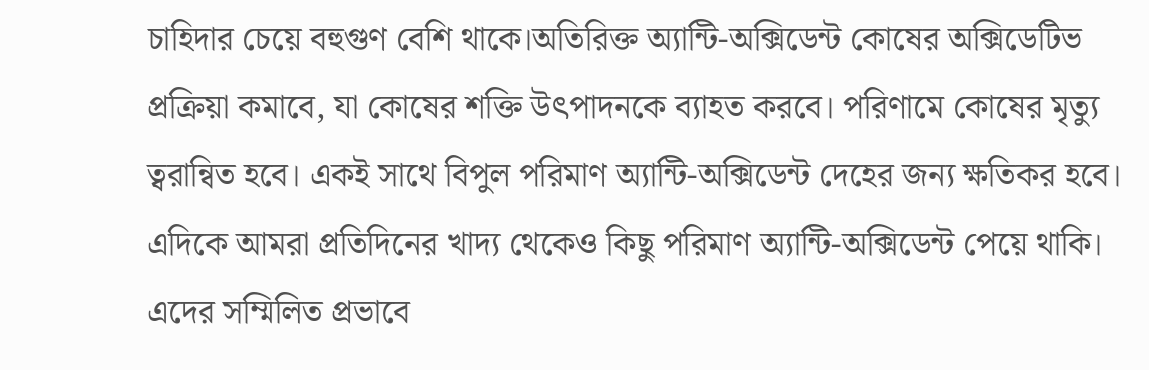চাহিদার চেয়ে বহুগুণ বেশি থাকে।অতিরিক্ত অ্যান্টি-অক্সিডেন্ট কোষের অক্সিডেটিভ প্রক্রিয়া কমাবে, যা কোষের শক্তি উৎপাদনকে ব্যাহত করবে। পরিণামে কোষের মৃত্যু ত্বরান্বিত হবে। একই সাথে বিপুল পরিমাণ অ্যান্টি-অক্সিডেন্ট দেহের জন্য ক্ষতিকর হবে। এদিকে আমরা প্রতিদিনের খাদ্য থেকেও কিছু পরিমাণ অ্যান্টি-অক্সিডেন্ট পেয়ে থাকি। এদের সম্মিলিত প্রভাবে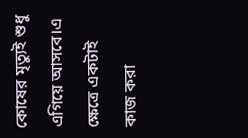কোষের মৃত্যুই শুধু এগিয়ে আসবে।এ ক্ষেত্রে একটাই কাজ করা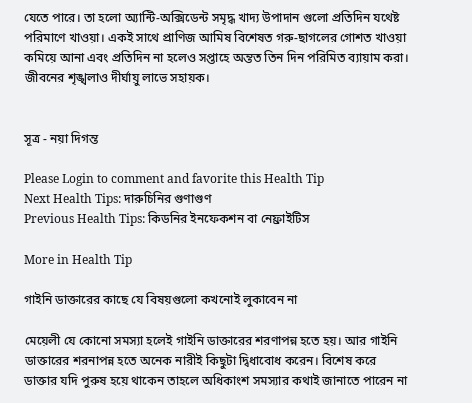যেতে পারে। তা হলো অ্যান্টি-অক্সিডেন্ট সমৃদ্ধ খাদ্য উপাদান গুলো প্রতিদিন যথেষ্ট পরিমাণে খাওয়া। একই সাথে প্রাণিজ আমিষ বিশেষত গরু-ছাগলের গোশত খাওয়া কমিয়ে আনা এবং প্রতিদিন না হলেও সপ্তাহে অন্তত তিন দিন পরিমিত ব্যায়াম করা। জীবনের শৃঙ্খলাও দীর্ঘায়ু লাভে সহায়ক।


সূত্র - নয়া দিগন্ত

Please Login to comment and favorite this Health Tip
Next Health Tips: দারুচিনির গুণাগুণ
Previous Health Tips: কিডনির ইনফেকশন বা নেফ্রাইটিস

More in Health Tip

গাইনি ডাক্তারের কাছে যে বিষয়গুলো কখনোই লুকাবেন না

মেয়েলী যে কোনো সমস্যা হলেই গাইনি ডাক্তারের শরণাপন্ন হতে হয়। আর গাইনি ডাক্তারের শরনাপন্ন হতে অনেক নারীই কিছুটা দ্বিধাবোধ করেন। বিশেষ করে ডাক্তার যদি পুরুষ হয়ে থাকেন তাহলে অধিকাংশ সমস্যার কথাই জানাতে পারেন না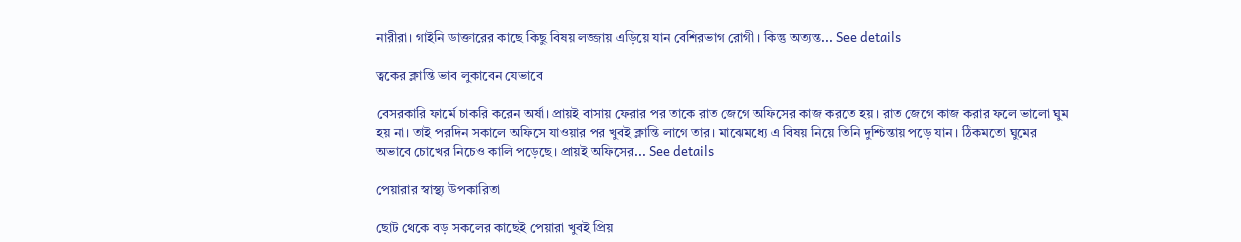নারীরা। গাইনি ডাক্তারের কাছে কিছু বিষয় লজ্জায় এড়িয়ে যান বেশিরভাগ রোগী। কিন্তু অত্যন্ত... See details

ত্বকের ক্লান্তি ভাব লুকাবেন যেভাবে

বেসরকারি ফার্মে চাকরি করেন অর্ষা। প্রায়ই বাসায় ফেরার পর তাকে রাত জেগে অফিসের কাজ করতে হয়। রাত জেগে কাজ করার ফলে ভালো ঘুম হয় না। তাই পরদিন সকালে অফিসে যাওয়ার পর খুবই ক্লান্তি লাগে তার। মাঝেমধ্যে এ বিষয় নিয়ে তিনি দুশ্চিন্তায় পড়ে যান। ঠিকমতো ঘুমের অভাবে চোখের নিচেও কালি পড়েছে। প্রায়ই অফিসের... See details

পেয়ারার স্বাস্থ্য উপকারিতা

ছোট থেকে বড় সকলের কাছেই পেয়ারা খুবই প্রিয়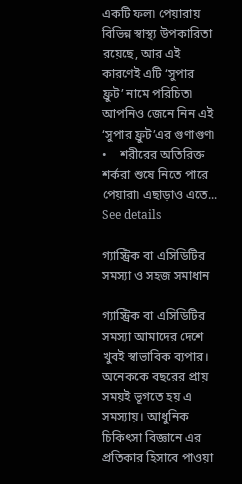একটি ফল৷ পেয়ারায় বিভিন্ন স্বাস্থ্য উপকারিতা রয়েছে, আর এই কারণেই এটি ‘সুপার ফ্রুট’ নামে পরিচিত৷ আপনিও জেনে নিন এই ‘সুপার ফ্রুট’এর গুণাগুণ৷ •    শরীরের অতিরিক্ত শর্করা শুষে নিতে পারে পেয়ারা৷ এছাড়াও এতে... See details

গ্যাস্ট্রিক বা এসিডিটির সমস্যা ও সহজ সমাধান

গ্যাস্ট্রিক বা এসিডিটির সমস্যা আমাদের দেশে খুবই স্বাভাবিক ব্যপার। অনেককে বছরের প্রায় সময়ই ভূগতে হয় এ সমস্যায়। আধুনিক চিকিৎসা বিজ্ঞানে এর প্রতিকার হিসাবে পাওয়া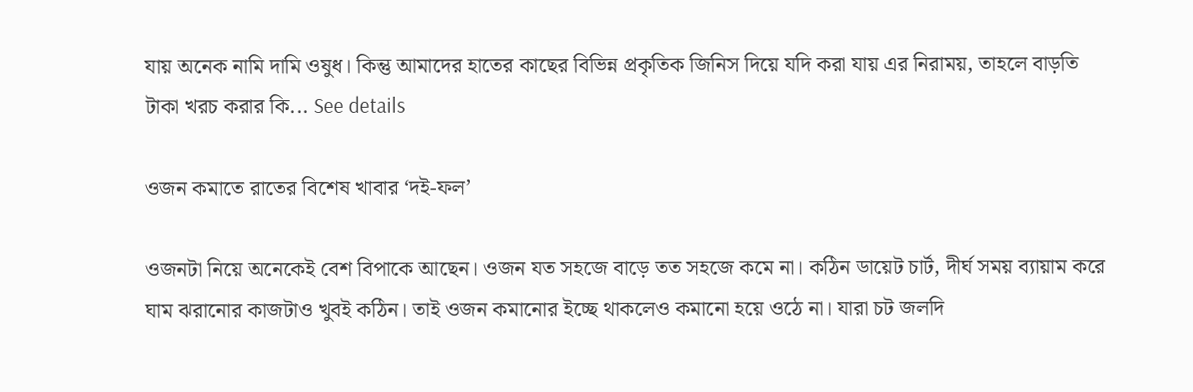যায় অনেক নামি দামি ওষুধ। কিন্তু আমাদের হাতের কাছের বিভিন্ন প্রকৃতিক জিনিস দিয়ে যদি করা যায় এর নিরাময়, তাহলে বাড়তি টাকা খরচ করার কি... See details

ওজন কমাতে রাতের বিশেষ খাবার ‘দই-ফল’

ওজনটা নিয়ে অনেকেই বেশ বিপাকে আছেন। ওজন যত সহজে বাড়ে তত সহজে কমে না। কঠিন ডায়েট চার্ট, দীর্ঘ সময় ব্যায়াম করে ঘাম ঝরানোর কাজটাও খুবই কঠিন। তাই ওজন কমানোর ইচ্ছে থাকলেও কমানো হয়ে ওঠে না। যারা চট জলদি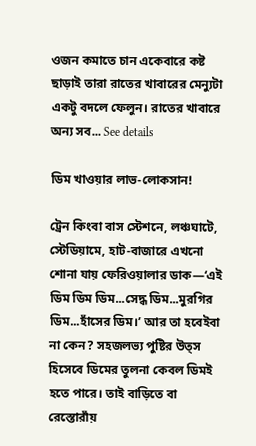ওজন কমাতে চান একেবারে কষ্ট ছাড়াই তারা রাতের খাবারের মেন্যুটা একটু বদলে ফেলুন। রাতের খাবারে অন্য সব... See details

ডিম খাওয়ার লাভ-লোকসান!

ট্রেন কিংবা বাস স্টেশনে, লঞ্চঘাটে, স্টেডিয়ামে, হাট-বাজারে এখনো শোনা যায় ফেরিওয়ালার ডাক—‘এই ডিম ডিম ডিম...সেদ্ধ ডিম...মুরগির ডিম...হাঁসের ডিম।’ আর তা হবেইবা না কেন? সহজলভ্য পুষ্টির উত্স হিসেবে ডিমের তুলনা কেবল ডিমই হতে পারে। তাই বাড়িতে বা রেস্তোরাঁয়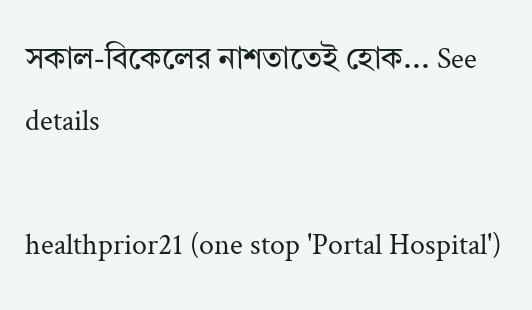সকাল-বিকেলের নাশতাতেই হোক... See details

healthprior21 (one stop 'Portal Hospital')